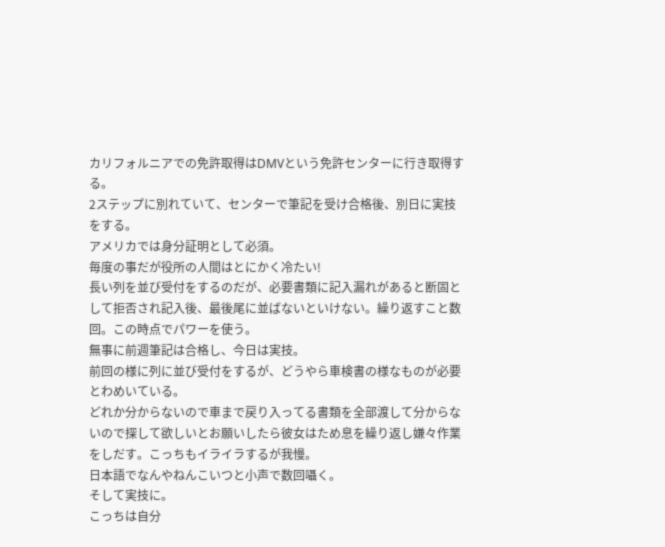カリフォルニアでの免許取得はDMVという免許センターに行き取得する。
2ステップに別れていて、センターで筆記を受け合格後、別日に実技をする。
アメリカでは身分証明として必須。
毎度の事だが役所の人間はとにかく冷たい!
長い列を並び受付をするのだが、必要書類に記入漏れがあると断固として拒否され記入後、最後尾に並ばないといけない。繰り返すこと数回。この時点でパワーを使う。
無事に前週筆記は合格し、今日は実技。
前回の様に列に並び受付をするが、どうやら車検書の様なものが必要とわめいている。
どれか分からないので車まで戻り入ってる書類を全部渡して分からないので探して欲しいとお願いしたら彼女はため息を繰り返し嫌々作業をしだす。こっちもイライラするが我慢。
日本語でなんやねんこいつと小声で数回囁く。
そして実技に。
こっちは自分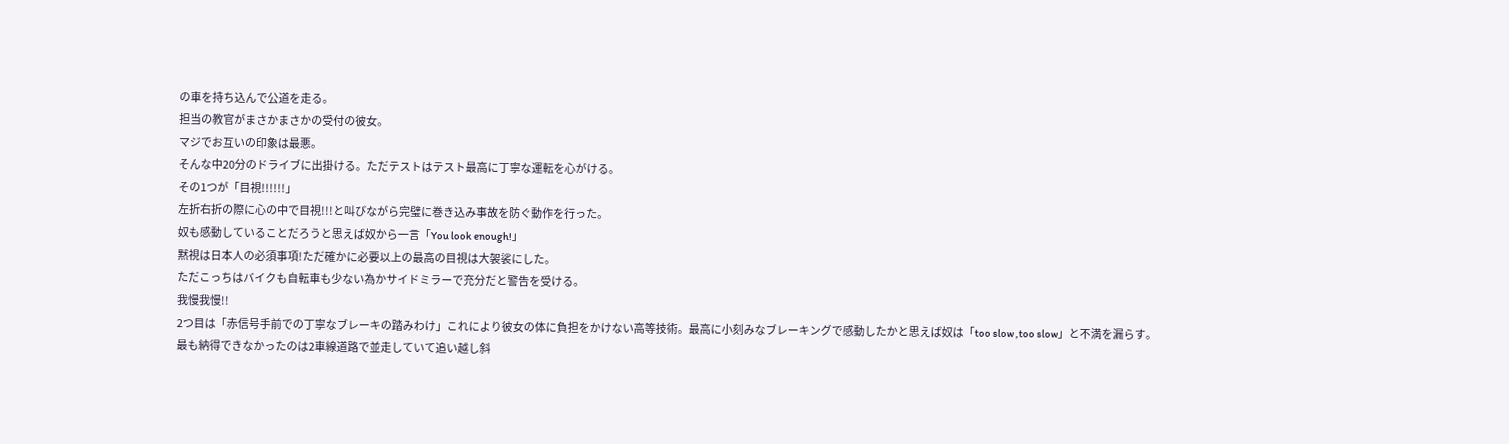の車を持ち込んで公道を走る。
担当の教官がまさかまさかの受付の彼女。
マジでお互いの印象は最悪。
そんな中20分のドライブに出掛ける。ただテストはテスト最高に丁寧な運転を心がける。
その1つが「目視!!!!!!」
左折右折の際に心の中で目視!!!と叫びながら完璧に巻き込み事故を防ぐ動作を行った。
奴も感動していることだろうと思えば奴から一言「You look enough!」
黙視は日本人の必須事項!ただ確かに必要以上の最高の目視は大袈裟にした。
ただこっちはバイクも自転車も少ない為かサイドミラーで充分だと警告を受ける。
我慢我慢!!
2つ目は「赤信号手前での丁寧なブレーキの踏みわけ」これにより彼女の体に負担をかけない高等技術。最高に小刻みなブレーキングで感動したかと思えば奴は「too slow ,too slow」と不満を漏らす。
最も納得できなかったのは2車線道路で並走していて追い越し斜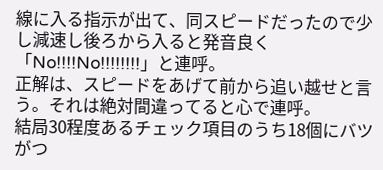線に入る指示が出て、同スピードだったので少し減速し後ろから入ると発音良く「No!!!!No!!!!!!!!」と連呼。
正解は、スピードをあげて前から追い越せと言う。それは絶対間違ってると心で連呼。
結局30程度あるチェック項目のうち18個にバツがつ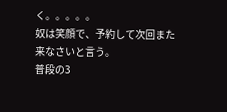く。。。。。
奴は笑顔で、予約して次回また来なさいと言う。
普段の3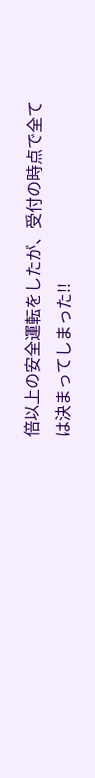倍以上の安全運転をしたが、受付の時点で全ては決まってしまった!!